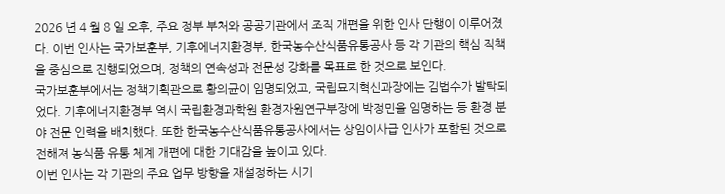2026 년 4 월 8 일 오후, 주요 정부 부처와 공공기관에서 조직 개편을 위한 인사 단행이 이루어졌다. 이번 인사는 국가보훈부, 기후에너지환경부, 한국농수산식품유통공사 등 각 기관의 핵심 직책을 중심으로 진행되었으며, 정책의 연속성과 전문성 강화를 목표로 한 것으로 보인다.
국가보훈부에서는 정책기획관으로 황의균이 임명되었고, 국립묘지혁신과장에는 김법수가 발탁되었다. 기후에너지환경부 역시 국립환경과학원 환경자원연구부장에 박정민을 임명하는 등 환경 분야 전문 인력을 배치했다. 또한 한국농수산식품유통공사에서는 상임이사급 인사가 포함된 것으로 전해져 농식품 유통 체계 개편에 대한 기대감을 높이고 있다.
이번 인사는 각 기관의 주요 업무 방향을 재설정하는 시기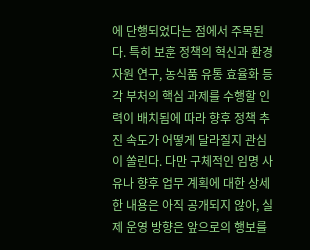에 단행되었다는 점에서 주목된다. 특히 보훈 정책의 혁신과 환경 자원 연구, 농식품 유통 효율화 등 각 부처의 핵심 과제를 수행할 인력이 배치됨에 따라 향후 정책 추진 속도가 어떻게 달라질지 관심이 쏠린다. 다만 구체적인 임명 사유나 향후 업무 계획에 대한 상세한 내용은 아직 공개되지 않아, 실제 운영 방향은 앞으로의 행보를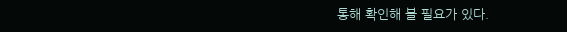통해 확인해 볼 필요가 있다.